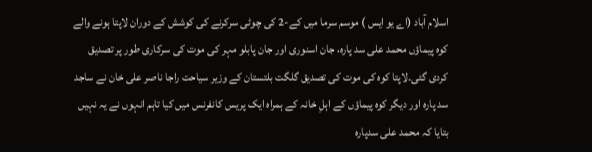اسلام آباد (اے یو ایس ) موسم سرما میں کے-2 کی چوٹی سرکرنے کی کوشش کے دوران لاپتا ہونے والے کوہ پیماؤں محمد علی سد پارہ، جان اسنوری اور جان پابلو مہر کی موت کی سرکاری طور پر تصدیق کردی گئی۔لاپتا کوہ کی موت کی تصدیق گلگت بلتستان کے وزیر سیاحت راجا ناصر علی خان نے ساجد سد پارہ اور دیگر کوہ پیماؤں کے اہلِ خانہ کے ہمراہ ایک پریس کانفرنس میں کیا تاہم انہوں نے یہ نہیں بتایا کہ محمد علی سدپارہ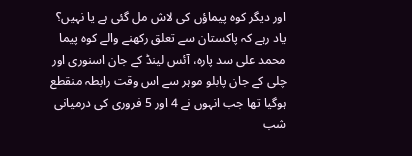اور دیگر کوہ پیماؤں کی لاش مل گئی ہے یا نہیں؟
یاد رہے کہ پاکستان سے تعلق رکھنے والے کوہ پیما محمد علی سد پارہ، آئس لینڈ کے جان اسنوری اور چلی کے جان پابلو موہر سے اس وقت رابطہ منقطع ہوگیا تھا جب انہوں نے 4 اور 5 فروری کی درمیانی شب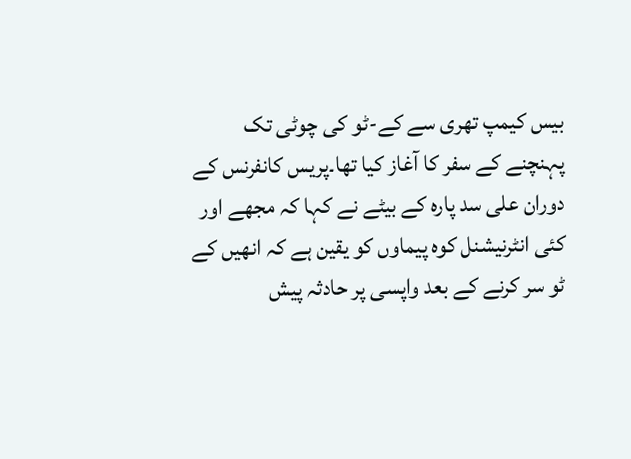بیس کیمپ تھری سے کے-ٹو کی چوٹی تک پہنچنے کے سفر کا آغاز کیا تھا۔پریس کانفرنس کے دوران علی سد پارہ کے بیٹے نے کہا کہ مجھے اور کئی انٹرنیشنل کوہ پیماوں کو یقین ہے کہ انھیں کے ٹو سر کرنے کے بعد واپسی پر حادثہ پیش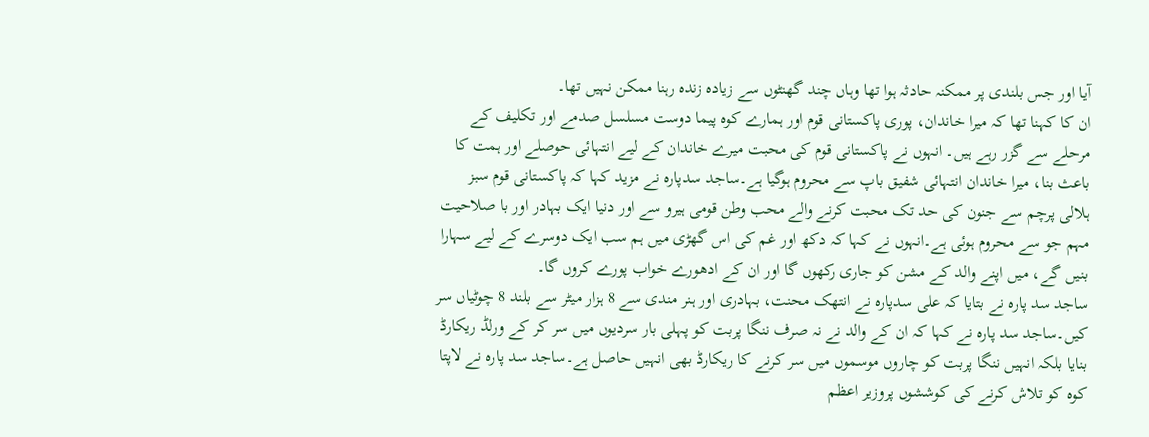آیا اور جس بلندی پر ممکنہ حادثہ ہوا تھا وہاں چند گھنٹوں سے زیادہ زندہ رہنا ممکن نہیں تھا۔
ان کا کہنا تھا کہ میرا خاندان، پوری پاکستانی قوم اور ہمارے کوہ پیما دوست مسلسل صدمے اور تکلیف کے مرحلے سے گزر رہے ہیں۔ انہوں نے پاکستانی قوم کی محبت میرے خاندان کے لیے انتہائی حوصلے اور ہمت کا باعث بنا، میرا خاندان انتہائی شفیق باپ سے محروم ہوگیا ہے۔ساجد سدپارہ نے مزید کہا کہ پاکستانی قوم سبز ہلالی پرچم سے جنون کی حد تک محبت کرنے والے محب وطن قومی ہیرو سے اور دنیا ایک بہادر اور با صلاحیت مہم جو سے محروم ہوئی ہے۔انہوں نے کہا کہ دکھ اور غم کی اس گھڑی میں ہم سب ایک دوسرے کے لیے سہارا بنیں گے، میں اپنے والد کے مشن کو جاری رکھوں گا اور ان کے ادھورے خواب پورے کروں گا۔
ساجد سد پارہ نے بتایا کہ علی سدپارہ نے انتھک محنت، بہادری اور ہنر مندی سے 8 ہزار میٹر سے بلند 8 چوٹیاں سر کیں۔ساجد سد پارہ نے کہا کہ ان کے والد نے نہ صرف ننگا پربت کو پہلی بار سردیوں میں سر کر کے ورلڈ ریکارڈ بنایا بلکہ انہیں ننگا پربت کو چاروں موسموں میں سر کرنے کا ریکارڈ بھی انہیں حاصل ہے۔ساجد سد پارہ نے لاپتا کوہ کو تلاش کرنے کی کوششوں پروزیر اعظم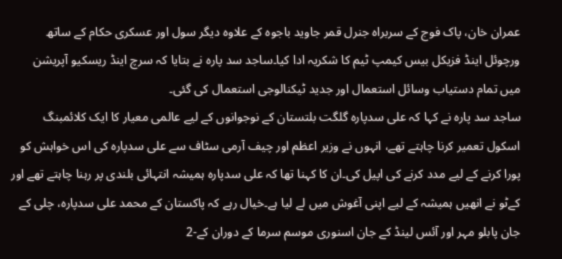عمران خان، پاک فوج کے سربراہ جنرل قمر جاوید باجوہ کے علاوہ دیگر سول اور عسکری حکام کے ساتھ ورچوئل اینڈ فزیکل بیس کیمپ ٹیم کا شکریہ ادا کیا۔ساجد سد پارہ نے بتایا کہ سرچ اینڈ ریسکیو آپریشن میں تمام دستیاب وسائل استعمال اور جدید ٹیکنالوجی استعمال کی گئی۔
ساجد سد پارہ نے کہا کہ علی سدپارہ گلگت بلتستان کے نوجوانوں کے لیے عالمی معیار کا ایک کلائمبنگ اسکول تعمیر کرنا چاہتے تھے، انہوں نے وزیر اعظم اور چیف آرمی سٹاف سے علی سدپارہ کی اس خواہش کو پورا کرنے کے لیے مدد کرنے کی اپیل کی۔ان کا کہنا تھا کہ علی سدپارہ ہمیشہ انتہائی بلندی پر رہنا چاہتے تھے اور کےٹو نے انھیں ہمیشہ کے لیے اپنی آغوش میں لے لیا ہے۔خیال رہے کہ پاکستان کے محمد علی سدپارہ، چلی کے جان پابلو مہر اور آئس لینڈ کے جان اسنوری موسم سرما کے دوران کے-2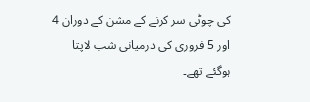کی چوٹی سر کرنے کے مشن کے دوران 4 اور 5 فروری کی درمیانی شب لاپتا ہوگئے تھے۔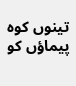تینوں کوہ پیماؤں کو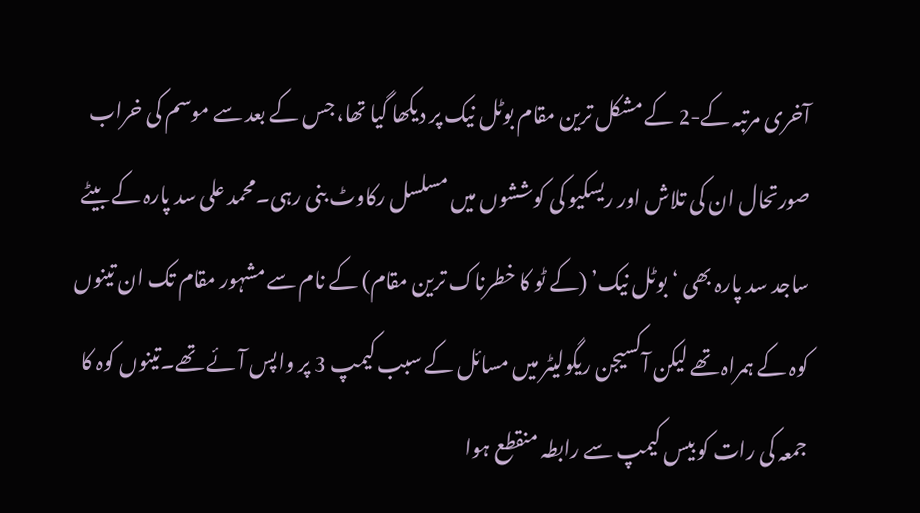آخری مرتبہ کے-2 کے مشکل ترین مقام بوٹل نیک پر دیکھا گیا تھا، جس کے بعد سے موسم کی خراب صورتحال ان کی تلاش اور ریسکیو کی کوششوں میں مسلسل رکاوٹ بنی رہی۔محمد علی سد پارہ کے بیٹے ساجد سد پارہ بھی ‘بوٹل نیک’ (کے ٹو کا خطرناک ترین مقام) کے نام سے مشہور مقام تک ان تینوں کوہ کے ہمراہ تھے لیکن آکسیجن ریگولیٹر میں مسائل کے سبب کیمپ 3 پر واپس آئے تھے۔تینوں کوہ کا جمعہ کی رات کو بیس کیمپ سے رابطہ منقطع ہوا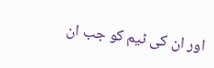اور ان کی ٹیم کو جب ان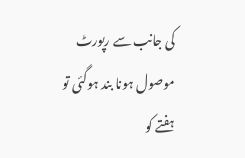کی جانب سے رپورٹ موصول ہونا بند ہوگئی تو ہفتے کو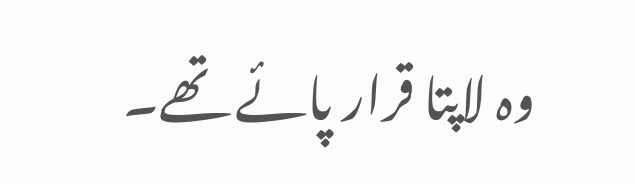وہ لاپتا قرار پائے تھے۔